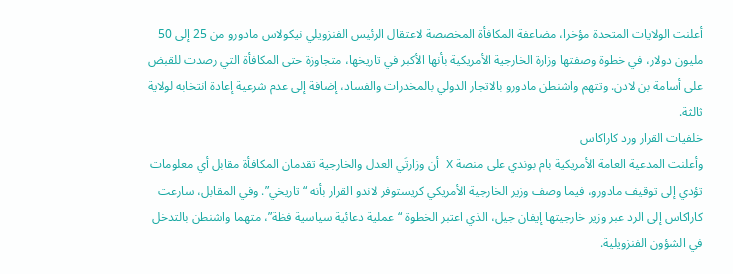أعلنت الولايات المتحدة مؤخرا، مضاعفة المكافأة المخصصة لاعتقال الرئيس الفنزويلي نيكولاس مادورو من 25 إلى 50 مليون دولار، في خطوة وصفتها وزارة الخارجية الأمريكية بأنها الأكبر في تاريخها، متجاوزة حتى المكافأة التي رصدت للقبض على أسامة بن لادن. وتتهم واشنطن مادورو بالاتجار الدولي بالمخدرات والفساد، إضافة إلى عدم شرعية إعادة انتخابه لولاية ثالثة.
خلفيات القرار ورد كاراكاس
وأعلنت المدعية العامة الأمريكية بام بوندي على منصة X أن وزارتَي العدل والخارجية تقدمان المكافأة مقابل أي معلومات تؤدي إلى توقيف مادورو، فيما وصف وزير الخارجية الأمريكي كريستوفر لاندو القرار بأنه “تاريخي”. وفي المقابل، سارعت كاراكاس إلى الرد عبر وزير خارجيتها إيفان جيل، الذي اعتبر الخطوة “عملية دعائية سياسية فظة”، متهما واشنطن بالتدخل في الشؤون الفنزويلية.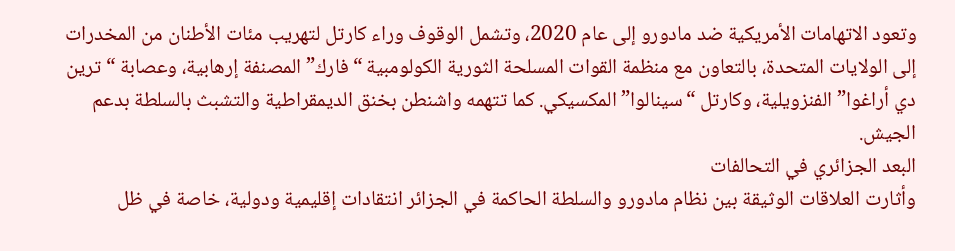وتعود الاتهامات الأمريكية ضد مادورو إلى عام 2020، وتشمل الوقوف وراء كارتل لتهريب مئات الأطنان من المخدرات إلى الولايات المتحدة، بالتعاون مع منظمة القوات المسلحة الثورية الكولومبية “فارك” المصنفة إرهابية، وعصابة “ترين دي أراغوا” الفنزويلية، وكارتل “سينالوا” المكسيكي. كما تتهمه واشنطن بخنق الديمقراطية والتشبث بالسلطة بدعم الجيش.
البعد الجزائري في التحالفات
وأثارت العلاقات الوثيقة بين نظام مادورو والسلطة الحاكمة في الجزائر انتقادات إقليمية ودولية، خاصة في ظل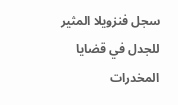سجل فنزويلا المثير للجدل في قضايا المخدرات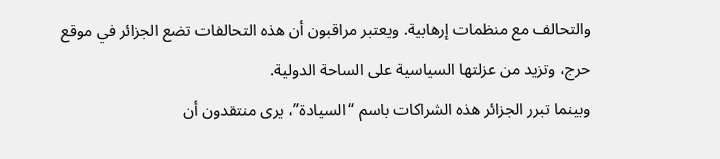والتحالف مع منظمات إرهابية. ويعتبر مراقبون أن هذه التحالفات تضع الجزائر في موقع حرج، وتزيد من عزلتها السياسية على الساحة الدولية.
وبينما تبرر الجزائر هذه الشراكات باسم “السيادة”، يرى منتقدون أن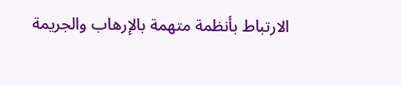الارتباط بأنظمة متهمة بالإرهاب والجريمة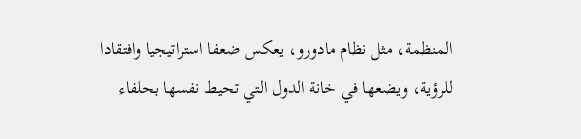المنظمة، مثل نظام مادورو، يعكس ضعفا استراتيجيا وافتقادا للرؤية، ويضعها في خانة الدول التي تحيط نفسها بحلفاء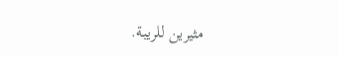مثيرين للريبة.